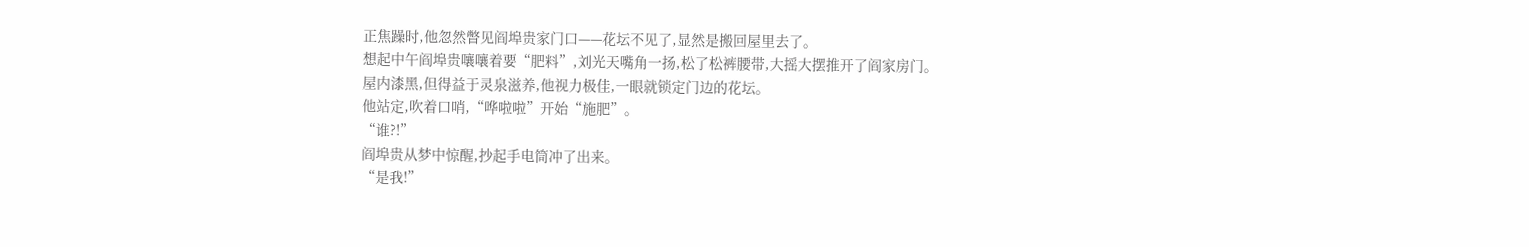正焦躁时,他忽然瞥见阎埠贵家门口——花坛不见了,显然是搬回屋里去了。
想起中午阎埠贵嚷嚷着要“肥料”,刘光天嘴角一扬,松了松裤腰带,大摇大摆推开了阎家房门。
屋内漆黑,但得益于灵泉滋养,他视力极佳,一眼就锁定门边的花坛。
他站定,吹着口哨,“哗啦啦”开始“施肥”。
“谁?!”
阎埠贵从梦中惊醒,抄起手电筒冲了出来。
“是我!”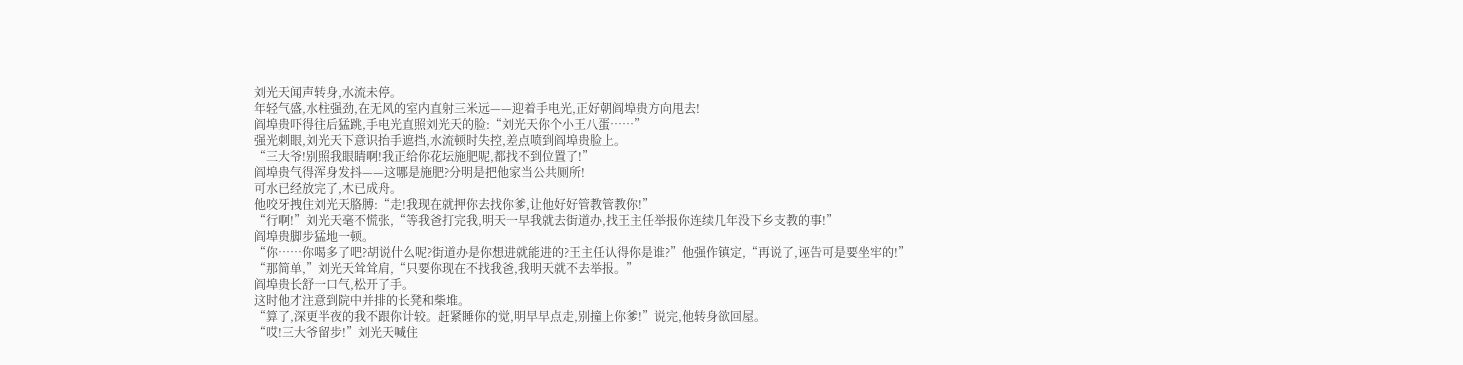刘光天闻声转身,水流未停。
年轻气盛,水柱强劲,在无风的室内直射三米远——迎着手电光,正好朝阎埠贵方向甩去!
阎埠贵吓得往后猛跳,手电光直照刘光天的脸:“刘光天你个小王八蛋……”
强光刺眼,刘光天下意识抬手遮挡,水流顿时失控,差点喷到阎埠贵脸上。
“三大爷!别照我眼睛啊!我正给你花坛施肥呢,都找不到位置了!”
阎埠贵气得浑身发抖——这哪是施肥?分明是把他家当公共厕所!
可水已经放完了,木已成舟。
他咬牙拽住刘光天胳膊:“走!我现在就押你去找你爹,让他好好管教管教你!”
“行啊!”刘光天毫不慌张,“等我爸打完我,明天一早我就去街道办,找王主任举报你连续几年没下乡支教的事!”
阎埠贵脚步猛地一顿。
“你……你喝多了吧?胡说什么呢?街道办是你想进就能进的?王主任认得你是谁?”他强作镇定,“再说了,诬告可是要坐牢的!”
“那简单,”刘光天耸耸肩,“只要你现在不找我爸,我明天就不去举报。”
阎埠贵长舒一口气,松开了手。
这时他才注意到院中并排的长凳和柴堆。
“算了,深更半夜的我不跟你计较。赶紧睡你的觉,明早早点走,别撞上你爹!”说完,他转身欲回屋。
“哎!三大爷留步!”刘光天喊住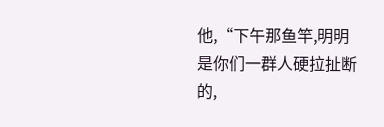他,“下午那鱼竿,明明是你们一群人硬拉扯断的,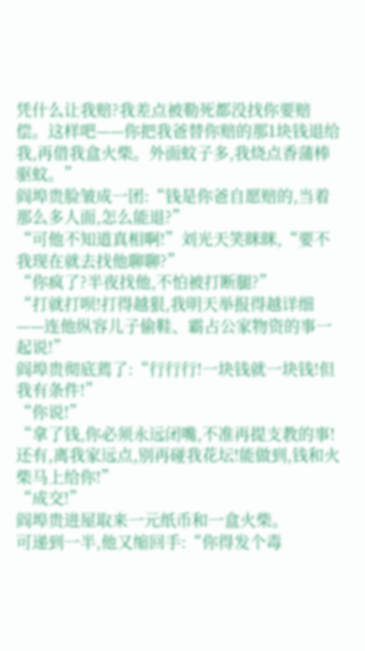凭什么让我赔?我差点被勒死都没找你要赔偿。这样吧——你把我爸替你赔的那1块钱退给我,再借我盒火柴。外面蚊子多,我烧点香蒲棒驱蚊。”
阎埠贵脸皱成一团:“钱是你爸自愿赔的,当着那么多人面,怎么能退?”
“可他不知道真相啊!”刘光天笑眯眯,“要不我现在就去找他聊聊?”
“你疯了?半夜找他,不怕被打断腿?”
“打就打呗!打得越狠,我明天举报得越详细——连他纵容儿子偷鞋、霸占公家物资的事一起说!”
阎埠贵彻底蔫了:“行行行!一块钱就一块钱!但我有条件!”
“你说!”
“拿了钱,你必须永远闭嘴,不准再提支教的事!还有,离我家远点,别再碰我花坛!能做到,钱和火柴马上给你!”
“成交!”
阎埠贵进屋取来一元纸币和一盒火柴。
可递到一半,他又缩回手:“你得发个毒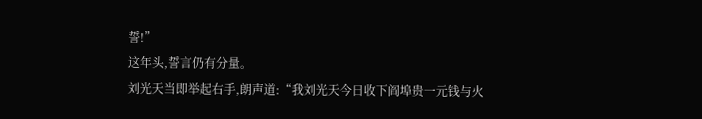誓!”
这年头,誓言仍有分量。
刘光天当即举起右手,朗声道:“我刘光天今日收下阎埠贵一元钱与火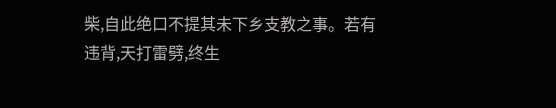柴,自此绝口不提其未下乡支教之事。若有违背,天打雷劈,终生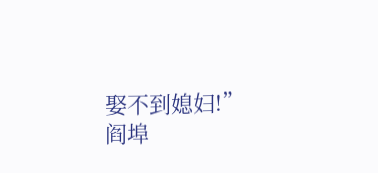娶不到媳妇!”
阎埠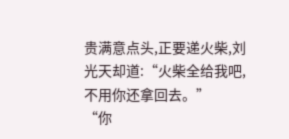贵满意点头,正要递火柴,刘光天却道:“火柴全给我吧,不用你还拿回去。”
“你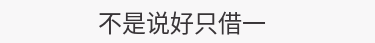不是说好只借一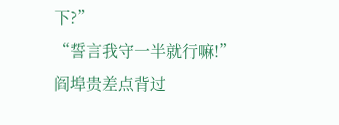下?”
“誓言我守一半就行嘛!”
阎埠贵差点背过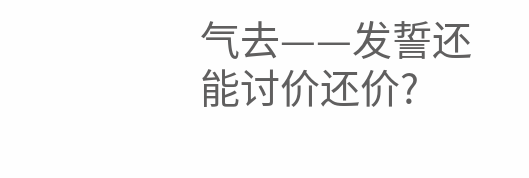气去——发誓还能讨价还价?